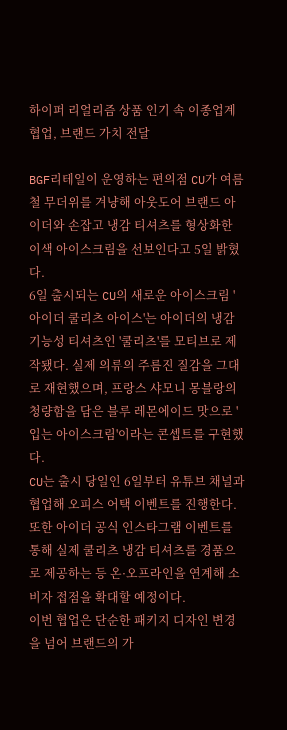하이퍼 리얼리즘 상품 인기 속 이종업계 협업, 브랜드 가치 전달

BGF리테일이 운영하는 편의점 CU가 여름철 무더위를 겨냥해 아웃도어 브랜드 아이더와 손잡고 냉감 티셔츠를 형상화한 이색 아이스크림을 선보인다고 5일 밝혔다.
6일 출시되는 CU의 새로운 아이스크림 '아이더 쿨리츠 아이스'는 아이더의 냉감 기능성 티셔츠인 '쿨리츠'를 모티브로 제작됐다. 실제 의류의 주름진 질감을 그대로 재현했으며, 프랑스 샤모니 몽블랑의 청량함을 담은 블루 레몬에이드 맛으로 '입는 아이스크림'이라는 콘셉트를 구현했다.
CU는 출시 당일인 6일부터 유튜브 채널과 협업해 오피스 어택 이벤트를 진행한다. 또한 아이더 공식 인스타그램 이벤트를 통해 실제 쿨리츠 냉감 티셔츠를 경품으로 제공하는 등 온·오프라인을 연계해 소비자 접점을 확대할 예정이다.
이번 협업은 단순한 패키지 디자인 변경을 넘어 브랜드의 가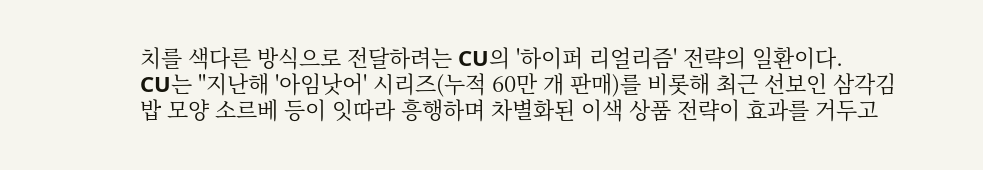치를 색다른 방식으로 전달하려는 CU의 '하이퍼 리얼리즘' 전략의 일환이다.
CU는 "지난해 '아임낫어' 시리즈(누적 60만 개 판매)를 비롯해 최근 선보인 삼각김밥 모양 소르베 등이 잇따라 흥행하며 차별화된 이색 상품 전략이 효과를 거두고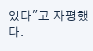있다"고 자평했다.